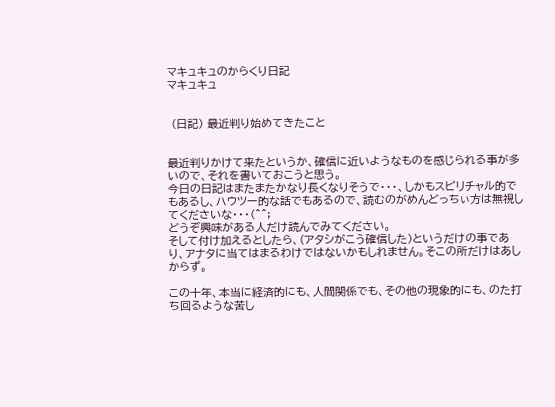マキュキュのからくり日記
マキュキュ


 (日記) 最近判り始めてきたこと


最近判りかけて来たというか、確信に近いようなものを感じられる事が多いので、それを書いておこうと思う。
今日の日記はまたまたかなり長くなりそうで・・・、しかもスピリチャル的でもあるし、ハウツー的な話でもあるので、読むのがめんどっちぃ方は無視してくださいな・・・(^^;
どうぞ興味がある人だけ読んでみてください。
そして付け加えるとしたら、(アタシがこう確信した)というだけの事であり、アナタに当てはまるわけではないかもしれません。そこの所だけはあしからず。

この十年、本当に経済的にも、人間関係でも、その他の現象的にも、のた打ち回るような苦し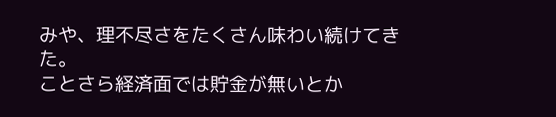みや、理不尽さをたくさん味わい続けてきた。
ことさら経済面では貯金が無いとか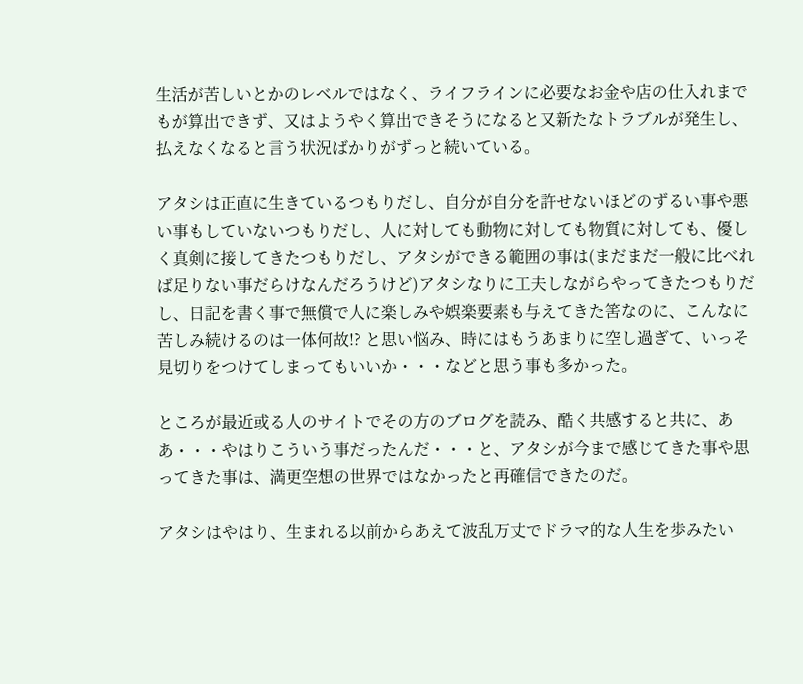生活が苦しいとかのレベルではなく、ライフラインに必要なお金や店の仕入れまでもが算出できず、又はようやく算出できそうになると又新たなトラブルが発生し、払えなくなると言う状況ばかりがずっと続いている。

アタシは正直に生きているつもりだし、自分が自分を許せないほどのずるい事や悪い事もしていないつもりだし、人に対しても動物に対しても物質に対しても、優しく真剣に接してきたつもりだし、アタシができる範囲の事は(まだまだ一般に比べれば足りない事だらけなんだろうけど)アタシなりに工夫しながらやってきたつもりだし、日記を書く事で無償で人に楽しみや娯楽要素も与えてきた筈なのに、こんなに苦しみ続けるのは一体何故!? と思い悩み、時にはもうあまりに空し過ぎて、いっそ見切りをつけてしまってもいいか・・・などと思う事も多かった。

ところが最近或る人のサイトでその方のブログを読み、酷く共感すると共に、ああ・・・やはりこういう事だったんだ・・・と、アタシが今まで感じてきた事や思ってきた事は、満更空想の世界ではなかったと再確信できたのだ。

アタシはやはり、生まれる以前からあえて波乱万丈でドラマ的な人生を歩みたい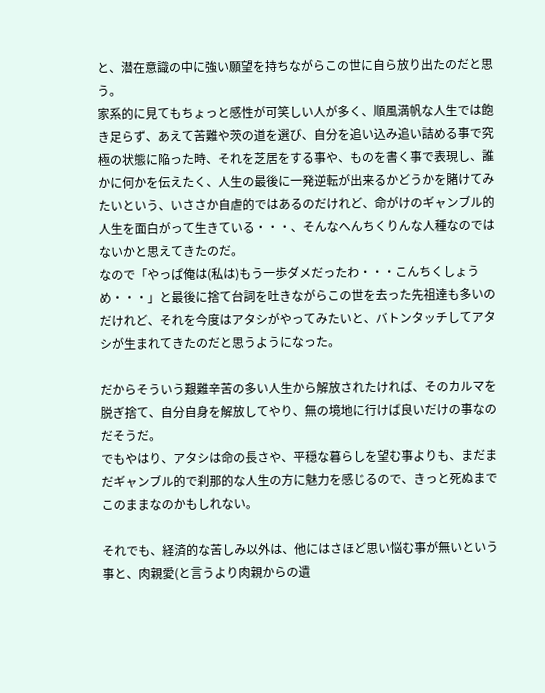と、潜在意識の中に強い願望を持ちながらこの世に自ら放り出たのだと思う。
家系的に見てもちょっと感性が可笑しい人が多く、順風満帆な人生では飽き足らず、あえて苦難や茨の道を選び、自分を追い込み追い詰める事で究極の状態に陥った時、それを芝居をする事や、ものを書く事で表現し、誰かに何かを伝えたく、人生の最後に一発逆転が出来るかどうかを賭けてみたいという、いささか自虐的ではあるのだけれど、命がけのギャンブル的人生を面白がって生きている・・・、そんなへんちくりんな人種なのではないかと思えてきたのだ。
なので「やっぱ俺は(私は)もう一歩ダメだったわ・・・こんちくしょうめ・・・」と最後に捨て台詞を吐きながらこの世を去った先祖達も多いのだけれど、それを今度はアタシがやってみたいと、バトンタッチしてアタシが生まれてきたのだと思うようになった。

だからそういう艱難辛苦の多い人生から解放されたければ、そのカルマを脱ぎ捨て、自分自身を解放してやり、無の境地に行けば良いだけの事なのだそうだ。
でもやはり、アタシは命の長さや、平穏な暮らしを望む事よりも、まだまだギャンブル的で刹那的な人生の方に魅力を感じるので、きっと死ぬまでこのままなのかもしれない。

それでも、経済的な苦しみ以外は、他にはさほど思い悩む事が無いという事と、肉親愛(と言うより肉親からの遺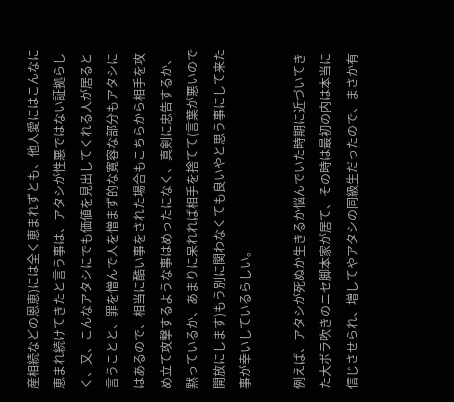産相続などの恩恵)には全く恵まれずとも、他人愛にはこんなに恵まれ続けてきたと言う事は、アタシが性悪ではない証拠らしく、又、こんなアタシにでも価値を見出してくれる人が居ると言うことと、罪を憎んで人を憎まず的な寛容な部分もアタシにはあるので、相当に酷い事をされた場合もこちらから相手を攻め立て攻撃するような事はめったになく、真剣に忠告するか、黙っているか、あまりに呆れれば相手を捨てて(言葉が悪いので開放にします)もう別に関わなくても良いやと思う事にして来た事が幸いしているらしい。

例えば、アタシが死ぬか生きるか悩んでいた時期に近づいてきた大ボラ吹きのニセ脚本家が居て、その時は最初の内は本当に信じさせられ、増してやアタシの同級生だったので、まさか有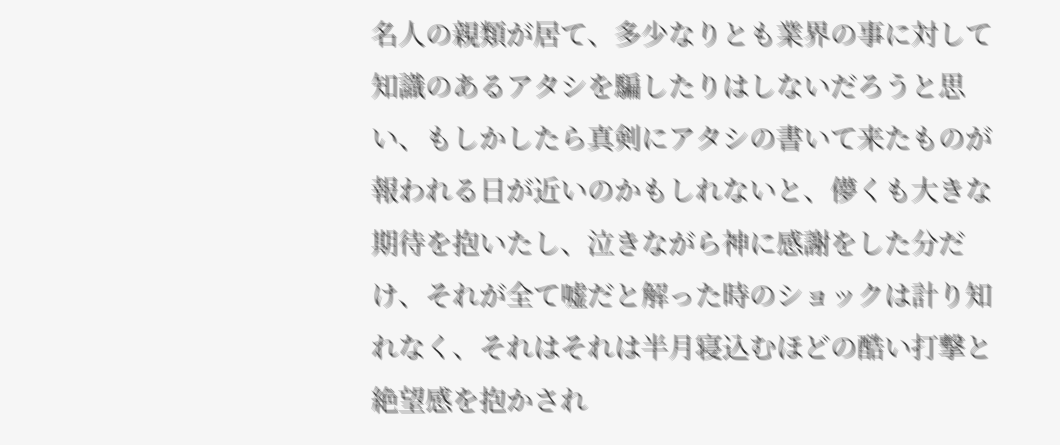名人の親類が居て、多少なりとも業界の事に対して知識のあるアタシを騙したりはしないだろうと思い、もしかしたら真剣にアタシの書いて来たものが報われる日が近いのかもしれないと、儚くも大きな期待を抱いたし、泣きながら神に感謝をした分だけ、それが全て嘘だと解った時のショックは計り知れなく、それはそれは半月寝込むほどの酷い打撃と絶望感を抱かされ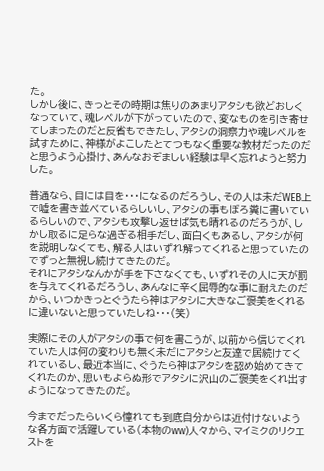た。
しかし後に、きっとその時期は焦りのあまりアタシも欲どおしくなっていて、魂レベルが下がっていたので、変なものを引き寄せてしまったのだと反省もできたし、アタシの洞察力や魂レベルを試すために、神様がよこしたとてつもなく重要な教材だったのだと思うよう心掛け、あんなおぞましい経験は早く忘れようと努力した。

普通なら、目には目を・・・になるのだろうし、その人は未だWEB上で嘘を書き並べているらしいし、アタシの事もぼろ糞に書いているらしいので、アタシも攻撃し返せば気も晴れるのだろうが、しかし取るに足らな過ぎる相手だし、面白くもあるし、アタシが何を説明しなくても、解る人はいずれ解ってくれると思っていたのでずっと無視し続けてきたのだ。
それにアタシなんかが手を下さなくても、いずれその人に天が罰を与えてくれるだろうし、あんなに辛く屈辱的な事に耐えたのだから、いつかきっとぐうたら神はアタシに大きなご褒美をくれるに違いないと思っていたしね・・・(笑)

実際にその人がアタシの事で何を書こうが、以前から信じてくれていた人は何の変わりも無く未だにアタシと友達で居続けてくれているし、最近本当に、ぐうたら神はアタシを認め始めてきてくれたのか、思いもよらぬ形でアタシに沢山のご褒美をくれ出すようになってきたのだ。

今までだったらいくら憧れても到底自分からは近付けないような各方面で活躍している(本物のww)人々から、マイミクのリクエストを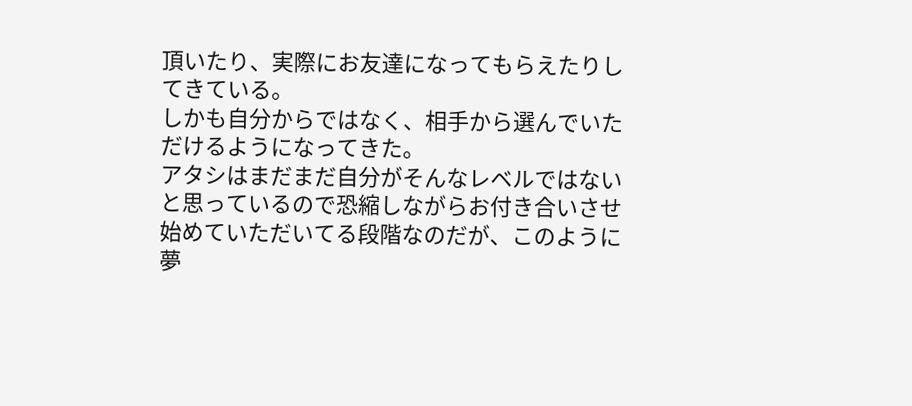頂いたり、実際にお友達になってもらえたりしてきている。
しかも自分からではなく、相手から選んでいただけるようになってきた。
アタシはまだまだ自分がそんなレベルではないと思っているので恐縮しながらお付き合いさせ始めていただいてる段階なのだが、このように夢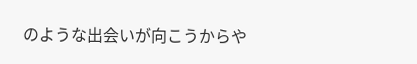のような出会いが向こうからや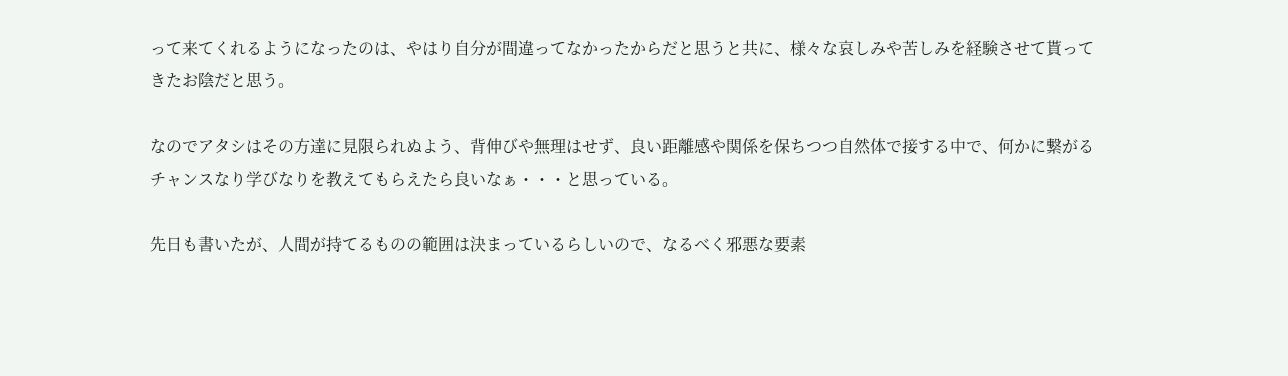って来てくれるようになったのは、やはり自分が間違ってなかったからだと思うと共に、様々な哀しみや苦しみを経験させて貰ってきたお陰だと思う。

なのでアタシはその方達に見限られぬよう、背伸びや無理はせず、良い距離感や関係を保ちつつ自然体で接する中で、何かに繋がるチャンスなり学びなりを教えてもらえたら良いなぁ・・・と思っている。

先日も書いたが、人間が持てるものの範囲は決まっているらしいので、なるべく邪悪な要素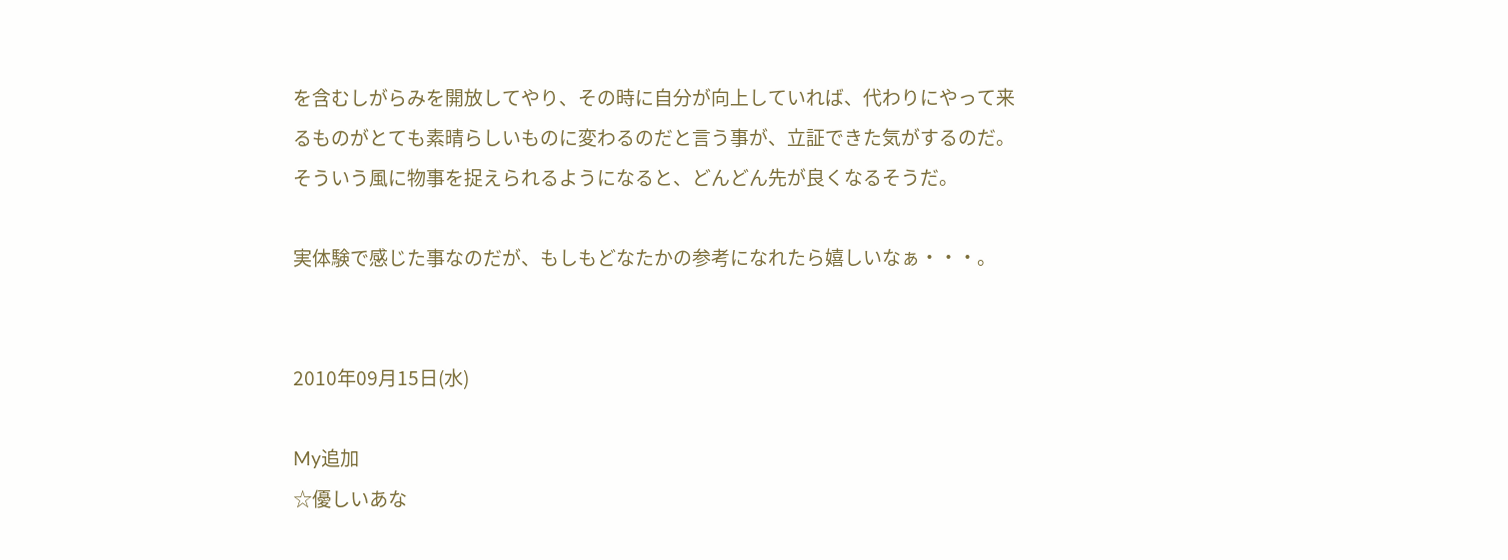を含むしがらみを開放してやり、その時に自分が向上していれば、代わりにやって来るものがとても素晴らしいものに変わるのだと言う事が、立証できた気がするのだ。
そういう風に物事を捉えられるようになると、どんどん先が良くなるそうだ。

実体験で感じた事なのだが、もしもどなたかの参考になれたら嬉しいなぁ・・・。


2010年09月15日(水)

My追加
☆優しいあな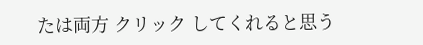たは両方 クリック してくれると思う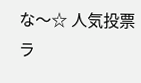な〜☆ 人気投票ラ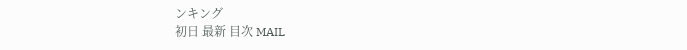ンキング
初日 最新 目次 MAIL